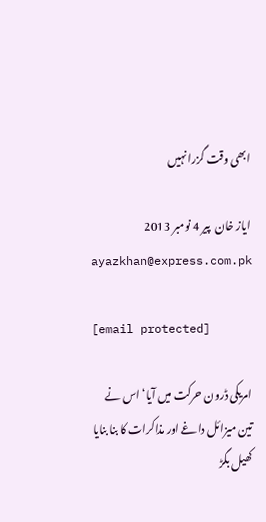ابھی وقت گزرا نہیں

ایاز خان  پير 4 نومبر 2013
ayazkhan@express.com.pk

[email protected]

امریکی ڈرون حرکت میں آیا‘ اس نے تین میزائل داغے اور مذاکرات کا بنا بنایا کھیل بگڑ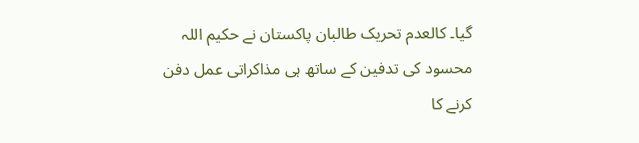گیا۔ کالعدم تحریک طالبان پاکستان نے حکیم اللہ محسود کی تدفین کے ساتھ ہی مذاکراتی عمل دفن کرنے کا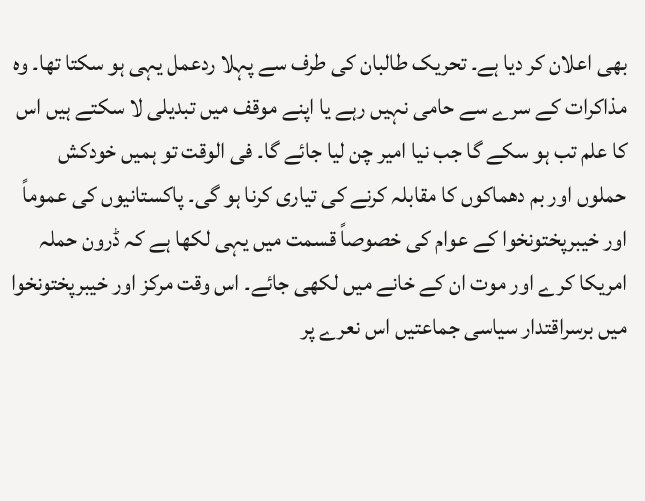بھی اعلان کر دیا ہے۔ تحریک طالبان کی طرف سے پہلا ردعمل یہی ہو سکتا تھا۔ وہ مذاکرات کے سرے سے حامی نہیں رہے یا اپنے موقف میں تبدیلی لا سکتے ہیں اس کا علم تب ہو سکے گا جب نیا امیر چن لیا جائے گا۔ فی الوقت تو ہمیں خودکش حملوں اور بم دھماکوں کا مقابلہ کرنے کی تیاری کرنا ہو گی۔ پاکستانیوں کی عموماً اور خیبرپختونخوا کے عوام کی خصوصاً قسمت میں یہی لکھا ہے کہ ڈرون حملہ امریکا کرے اور موت ان کے خانے میں لکھی جائے۔ اس وقت مرکز اور خیبرپختونخوا میں برسراقتدار سیاسی جماعتیں اس نعرے پر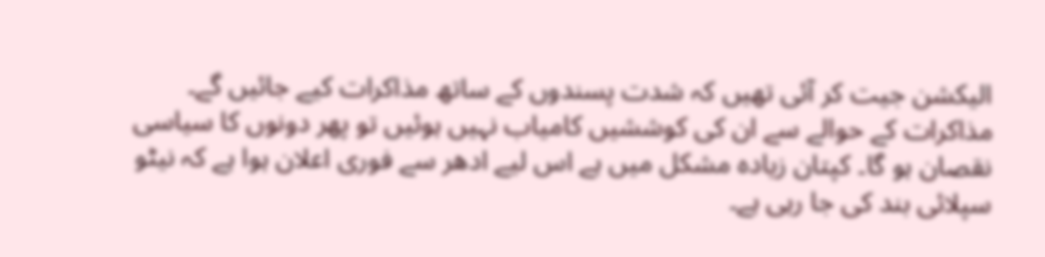الیکشن جیت کر آئی تھیں کہ شدت پسندوں کے ساتھ مذاکرات کیے جائیں گے۔ مذاکرات کے حوالے سے ان کی کوششیں کامیاب نہیں ہوئیں تو پھر دونوں کا سیاسی نقصان ہو گا۔ کپتان زیادہ مشکل میں ہے اس لیے ادھر سے فوری اعلان ہوا ہے کہ نیٹو سپلائی بند کی جا رہی ہے۔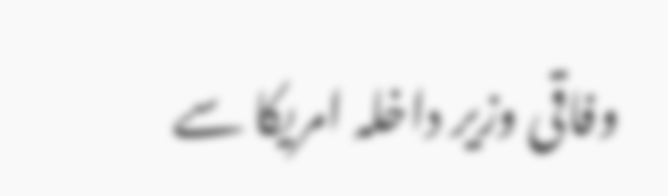وفاقی وزیر داخلہ امریکا سے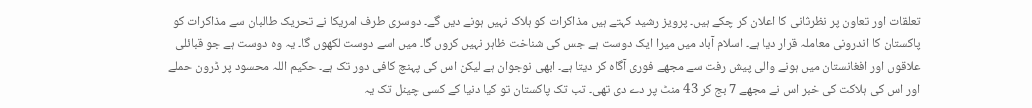تعلقات اور تعاون پر نظرثانی کا اعلان کر چکے ہیں۔ پرویز رشید کہتے ہیں مذاکرات کو ہلاک نہیں ہونے دیں گے۔ دوسری طرف امریکا نے تحریک طالبان سے مذاکرات کو پاکستان کا اندرونی معاملہ قرار دیا ہے۔ اسلام آباد میں میرا ایک دوست ہے جس کی شناخت ظاہر نہیں کروں گا۔ میں اسے دوست لکھوں گا۔ یہ وہ دوست ہے جو قبائلی علاقوں اور افغانستان میں ہونے والی پیش رفت سے مجھے فوری آگاہ کر دیتا ہے۔ ابھی نوجوان ہے لیکن اس کی پہنچ کافی دور تک ہے۔ حکیم اللہ محسود پر ڈرون حملے اور اس کی ہلاکت کی خبر اس نے مجھے 7 بج کر 43 منٹ پر دے دی تھی۔ تب تک پاکستان تو کیا دنیا کے کسی چینل تک یہ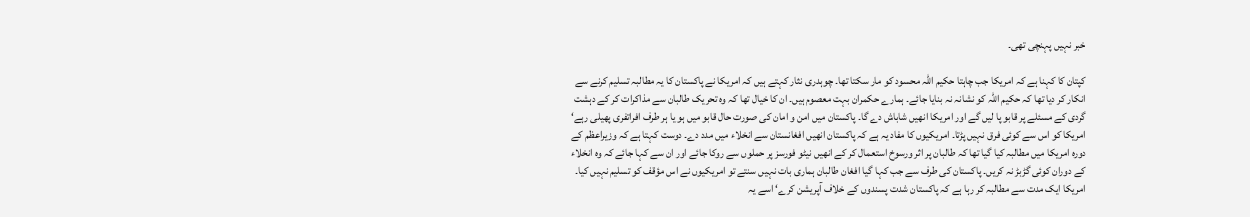خبر نہیں پہنچی تھی۔

کپتان کا کہنا ہے کہ امریکا جب چاہتا حکیم اللہ محسود کو مار سکتا تھا۔ چوہدری نثار کہتے ہیں کہ امریکا نے پاکستان کا یہ مطالبہ تسلیم کرنے سے انکار کر دیا تھا کہ حکیم اللہ کو نشانہ نہ بنایا جائے۔ ہمارے حکمران بہت معصوم ہیں۔ ان کا خیال تھا کہ وہ تحریک طالبان سے مذاکرات کر کے دہشت گردی کے مسئلے پر قابو پا لیں گے اور امریکا انھیں شاباش دے گا۔ پاکستان میں امن و امان کی صورت حال قابو میں ہو یا ہر طرف افراتفری پھیلی رہے‘ امریکا کو اس سے کوئی فرق نہیں پڑتا۔ امریکیوں کا مفاد یہ ہے کہ پاکستان انھیں افغانستان سے انخلاء میں مدد دے۔ دوست کہتا ہے کہ وزیراعظم کے دورہ امریکا میں مطالبہ کیا گیا تھا کہ طالبان پر اثر ورسوخ استعمال کر کے انھیں نیٹو فورسز پر حملوں سے روکا جائے اور ان سے کہا جائے کہ وہ انخلاء کے دوران کوئی گڑبڑ نہ کریں۔ پاکستان کی طرف سے جب کہا گیا افغان طالبان ہماری بات نہیں سنتے تو امریکیوں نے اس مؤقف کو تسلیم نہیں کیا۔ امریکا ایک مدت سے مطالبہ کر رہا ہے کہ پاکستان شدت پسندوں کے خلاف آپریشن کرے‘ اسے یہ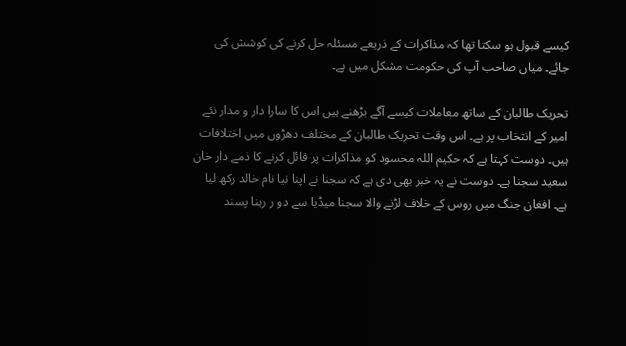کیسے قبول ہو سکتا تھا کہ مذاکرات کے ذریعے مسئلہ حل کرنے کی کوشش کی جائے۔ میاں صاحب آپ کی حکومت مشکل میں ہے۔

تحریک طالبان کے ساتھ معاملات کیسے آگے بڑھنے ہیں اس کا سارا دار و مدار نئے امیر کے انتخاب پر ہے۔ اس وقت تحریک طالبان کے مختلف دھڑوں میں اختلافات ہیں۔ دوست کہتا ہے کہ حکیم اللہ محسود کو مذاکرات پر قائل کرنے کا ذمے دار خان سعید سجنا ہے۔ دوست نے یہ خبر بھی دی ہے کہ سجنا نے اپنا نیا نام خالد رکھ لیا ہے۔ افغان جنگ میں روس کے خلاف لڑنے والا سجنا میڈیا سے دو ر رہنا پسند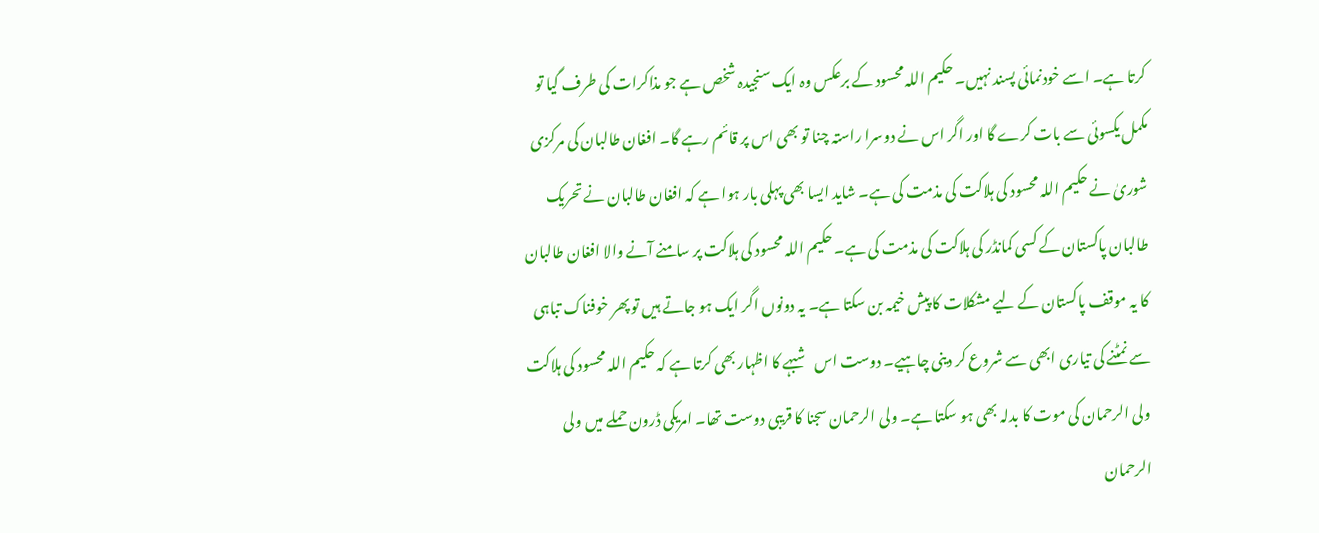کرتا ہے۔ اسے خودنمائی پسند نہیں۔ حکیم اللہ محسود کے برعکس وہ ایک سنجیدہ شخص ہے جو مذاکرات کی طرف گیا تو مکمل یکسوئی سے بات کرے گا اور اگر اس نے دوسرا راستہ چنا تو بھی اس پر قائم رہے گا۔ افغان طالبان کی مرکزی شوریٰ نے حکیم اللہ محسود کی ہلاکت کی مذمت کی ہے۔ شاید ایسا بھی پہلی بار ہوا ہے کہ افغان طالبان نے تحریک طالبان پاکستان کے کسی کمانڈر کی ہلاکت کی مذمت کی ہے۔ حکیم اللہ محسود کی ہلاکت پر سامنے آنے والا افغان طالبان کا یہ موقف پاکستان کے لیے مشکلات کا پیش خیمہ بن سکتا ہے۔ یہ دونوں اگر ایک ہو جاتے ہیں تو پھر خوفناک تباہی سے نمٹنے کی تیاری ابھی سے شروع کر دینی چاہیے۔ دوست اس شبہے کا اظہار بھی کرتا ہے کہ حکیم اللہ محسود کی ہلاکت ولی الرحمان کی موت کا بدلہ بھی ہو سکتا ہے۔ ولی الرحمان سجنا کا قریبی دوست تھا۔ امریکی ڈرون حملے میں ولی الرحمان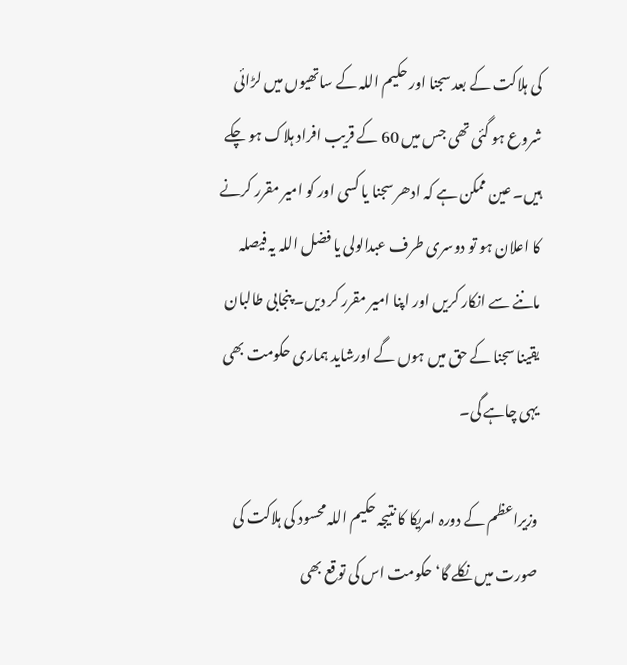کی ہلاکت کے بعد سجنا اور حکیم اللہ کے ساتھیوں میں لڑائی شروع ہو گئی تھی جس میں 60 کے قریب افراد ہلاک ہو چکے ہیں۔ عین ممکن ہے کہ ادھر سجنا یا کسی اور کو امیر مقرر کرنے کا اعلان ہو تو دوسری طرف عبدالولی یا فضل اللہ یہ فیصلہ ماننے سے انکار کریں اور اپنا امیر مقرر کر دیں۔ پنجابی طالبان یقینا سجنا کے حق میں ہوں گے اورشاید ہماری حکومت بھی یہی چاہے گی۔

وزیراعظم کے دورہ امریکا کا نتیجہ حکیم اللہ محسود کی ہلاکت کی صورت میں نکلے گا‘ حکومت اس کی توقع بھی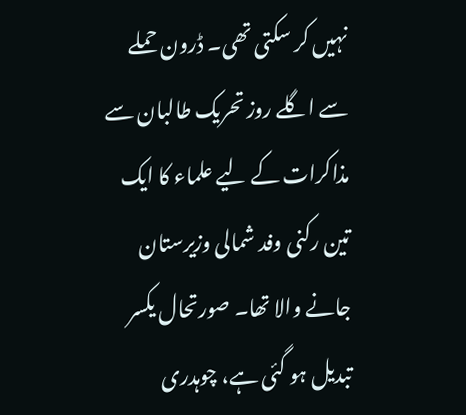نہیں کر سکتی تھی۔ ڈرون حملے سے اگلے روز تحریک طالبان سے مذاکرات کے لیے علماء کا ایک تین رکنی وفد شمالی وزیرستان جانے والا تھا۔ صورتحال یکسر تبدیل ہو گئی ہے، چوہدری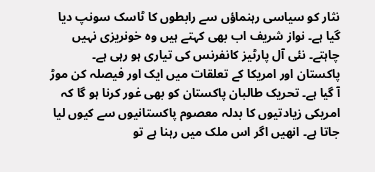نثار کو سیاسی رہنماؤں سے رابطوں کا ٹاسک سونپ دیا گیا ہے۔ نواز شریف اب بھی کہتے ہیں وہ خونریزی نہیں چاہتے۔ نئی آل پارٹیز کانفرنس کی تیاری ہو رہی ہے۔ پاکستان اور امریکا کے تعلقات میں ایک اور فیصلہ کن موڑ آ گیا ہے۔ تحریک طالبان پاکستان کو بھی غور کرنا ہو گا کہ امریکی زیادتیوں کا بدلہ معصوم پاکستانیوں سے کیوں لیا جاتا ہے۔ انھیں اگر اس ملک میں رہنا ہے تو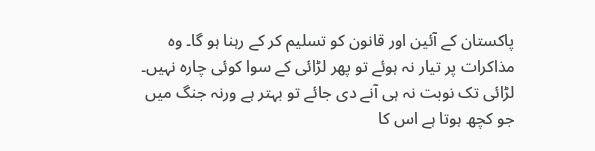پاکستان کے آئین اور قانون کو تسلیم کر کے رہنا ہو گا۔ وہ مذاکرات پر تیار نہ ہوئے تو پھر لڑائی کے سوا کوئی چارہ نہیں۔ لڑائی تک نوبت نہ ہی آنے دی جائے تو بہتر ہے ورنہ جنگ میں جو کچھ ہوتا ہے اس کا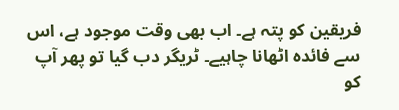فریقین کو پتہ ہے۔ اب بھی وقت موجود ہے، اس سے فائدہ اٹھانا چاہیے۔ ٹریگر دب گیا تو پھر آپ کو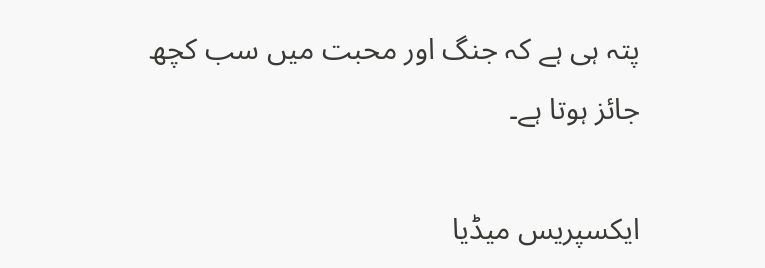پتہ ہی ہے کہ جنگ اور محبت میں سب کچھ جائز ہوتا ہے۔

ایکسپریس میڈیا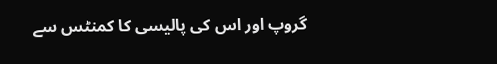گروپ اور اس کی پالیسی کا کمنٹس سے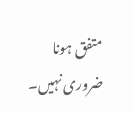متفق ہونا ضروری نہیں۔